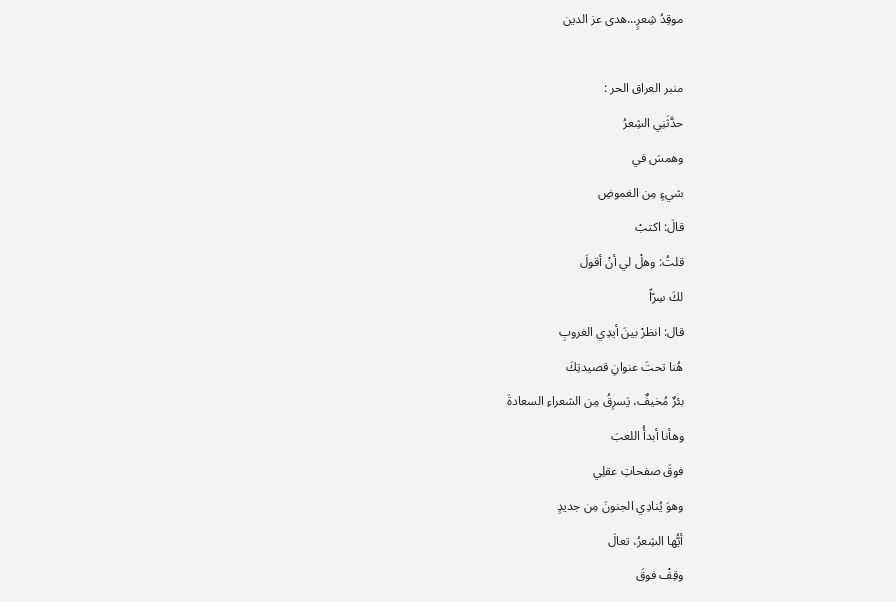موقِدُ شِعرٍ…هدى عز الدين

منبر العراق الحر :
حدَّثَنِي الشِعرُ
وهمسَ في
شيءٍ مِن الغموضِ
قالَ: اكتبْ
قلتُ: وهلْ لي أنْ أقولَ
لكَ سِرّاً
قال: انظرْ بينَ أيدِي الغروبِ
هُنا تحتَ عنوانِ قصيدتِكَ
بئرٌ مُخيفٌ، يَسرِقُ مِن الشعراءِ السعادةَ
وهأنا أبدأُ اللعبَ
فوقَ صفحاتِ عقلِي
وهوَ يُنادِي الجنونَ مِن جديدٍ
أيُّها الشِعرُ، تعالَ
وقِفْ فوقَ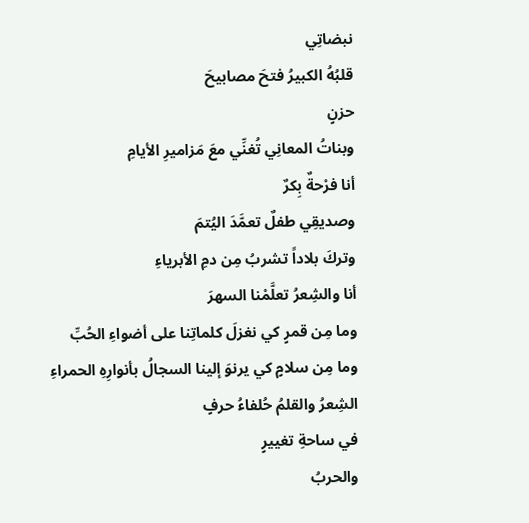نبضاتِي
قلبُهُ الكبيرُ فتحَ مصابيحَ
حزنٍ
وبناتُ المعانِي تُغنِّي معَ مَزاميرِ الأيامِ
أنا فرْحةٌ بِكرٌ
وصديقِي طفلٌ تعمَّدَ اليُتمَ
وتركَ بلاداً تشربُ مِن دمِ الأبرياءِ
أنا والشِعرُ تعلَّمْنا السهرَ
وما مِن قمرٍ كي نغزلَ كلماتِنا على أضواءِ الحُبِّ
وما مِن سلامٍ كي يرنوَ إلينا السجالُ بأنوارِهِ الحمراءِ
الشِعرُ والقلمُ حُلفاءُ حرفٍ
في ساحةِ تغييرٍ
والحربُ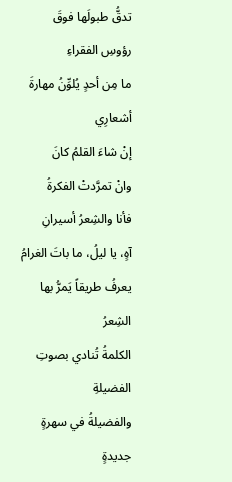تدقُّ طبولَها فوقَ
رؤوسِ الفقراءِ
ما مِن أحدٍ يُلوِّنُ مهارةَ
أشعارِي
إنْ شاءَ القلمُ كانَ
وانْ تمرَّدتْ الفكرةُ
فأنا والشِعرُ أسيرانِ
آهٍ، يا ليلُ، ما باتَ الغرامُ
يعرفُ طريقاً يَمرُّ بها
الشِعرُ
الكلمةُ تُنادي بصوتِ
الفضيلةِ
والفضيلةُ في سهرةٍ
جديدةٍ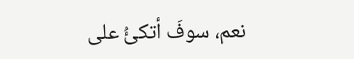نعم، سوفَ أتكئُ على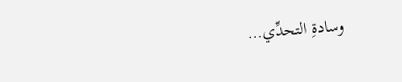وسادةِ التحدِّي…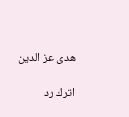هدى عز الدين

اترك رد